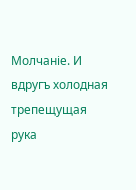Молчаніе. И вдругъ холодная трепещущая рука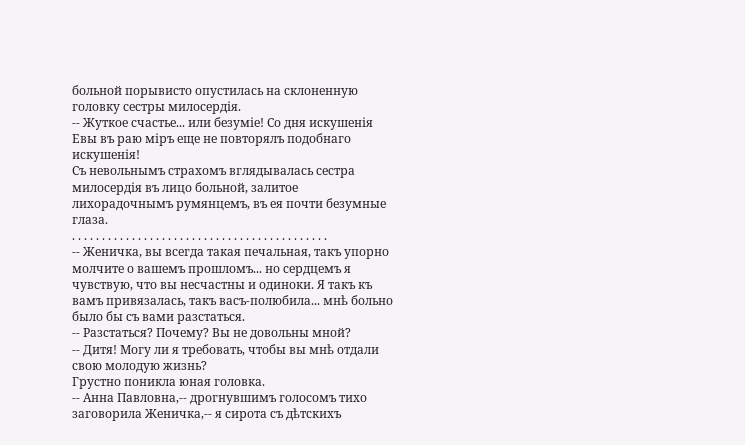больной порывисто опустилась на склоненную головку сестры милосердія.
-- Жуткое счастье... или безуміе! Со дня искушенія Евы въ раю міръ еще не повторялъ подобнаго искушенія!
Съ невольнымъ страхомъ вглядывалась сестра милосердія въ лицо больной, залитое лихорадочнымъ румянцемъ, въ ея почти безумные глаза.
. . . . . . . . . . . . . . . . . . . . . . . . . . . . . . . . . . . . . . . . . . .
-- Женичка, вы всегда такая печальная, такъ упорно молчите о вашемъ прошломъ... но сердцемъ я чувствую, что вы несчастны и одиноки. Я такъ къ вамъ привязалась, такъ васъ-полюбила... мнѣ больно было бы съ вами разстаться.
-- Разстаться? Почему? Вы не довольны мной?
-- Дитя! Могу ли я требовать, чтобы вы мнѣ отдали свою молодую жизнь?
Грустно поникла юная головка.
-- Анна Павловна,-- дрогнувшимъ голосомъ тихо заговорила Женичка,-- я сирота съ дѣтскихъ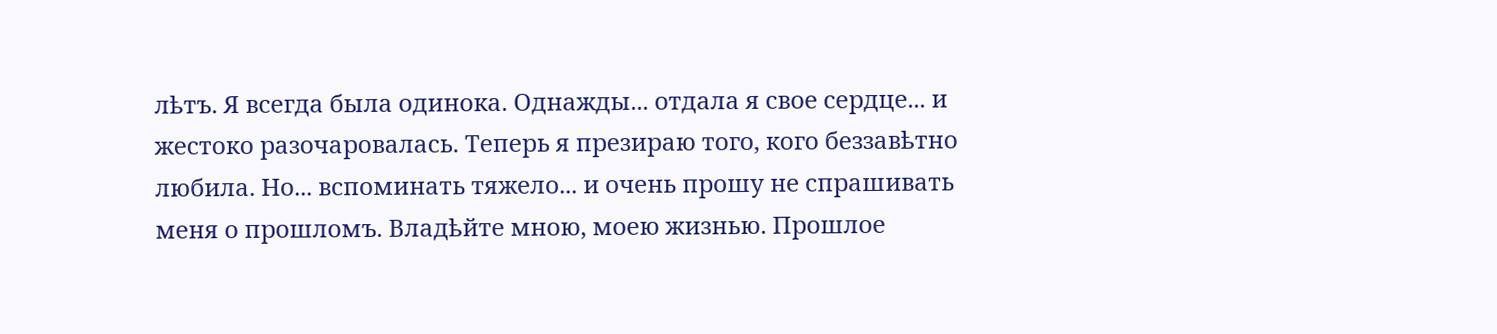лѣтъ. Я всегда была одинока. Однажды... отдала я свое сердце... и жестоко разочаровалась. Теперь я презираю того, кого беззавѣтно любила. Но... вспоминать тяжело... и очень прошу не спрашивать меня о прошломъ. Владѣйте мною, моею жизнью. Прошлое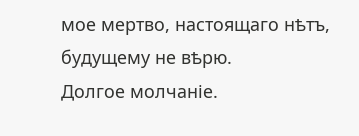мое мертво, настоящаго нѣтъ, будущему не вѣрю.
Долгое молчаніе.